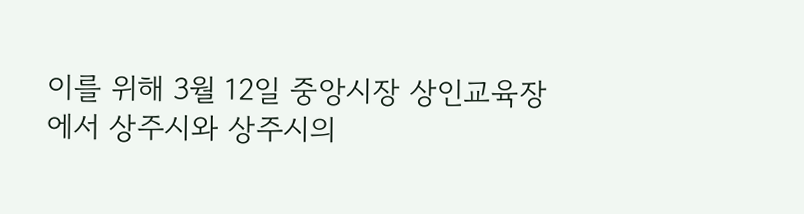이를 위해 3월 12일 중앙시장 상인교육장에서 상주시와 상주시의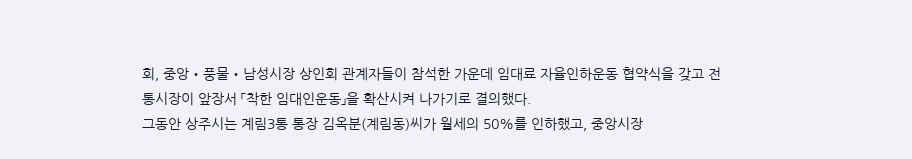회, 중앙‧풍물‧남성시장 상인회 관계자들이 참석한 가운데 임대료 자율인하운동 협약식을 갖고 전통시장이 앞장서 「착한 임대인운동」을 확산시켜 나가기로 결의했다.
그동안 상주시는 계림3통 통장 김옥분(계림동)씨가 월세의 50%를 인하했고, 중앙시장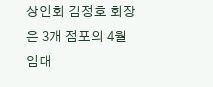상인회 김정호 회장은 3개 점포의 4월 임대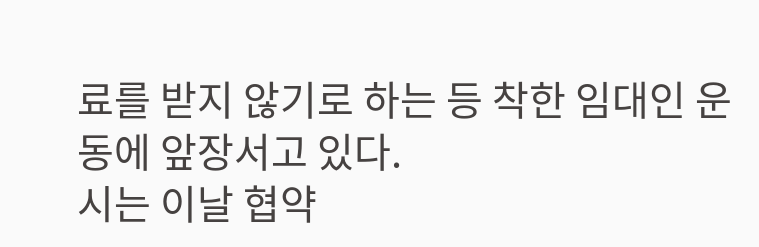료를 받지 않기로 하는 등 착한 임대인 운동에 앞장서고 있다.
시는 이날 협약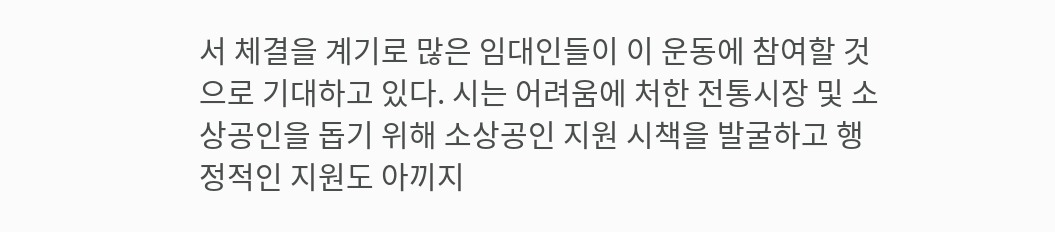서 체결을 계기로 많은 임대인들이 이 운동에 참여할 것으로 기대하고 있다. 시는 어려움에 처한 전통시장 및 소상공인을 돕기 위해 소상공인 지원 시책을 발굴하고 행정적인 지원도 아끼지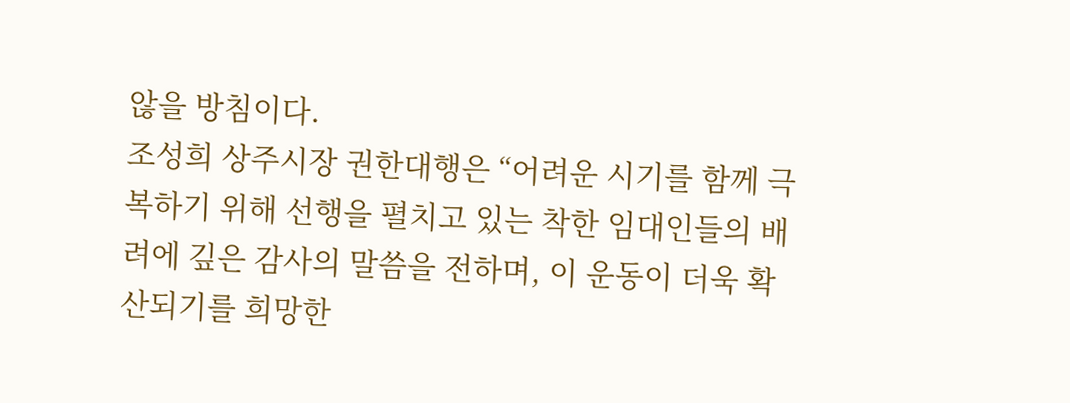않을 방침이다.
조성희 상주시장 권한대행은 “어려운 시기를 함께 극복하기 위해 선행을 펼치고 있는 착한 임대인들의 배려에 깊은 감사의 말씀을 전하며, 이 운동이 더욱 확산되기를 희망한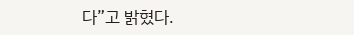다”고 밝혔다.